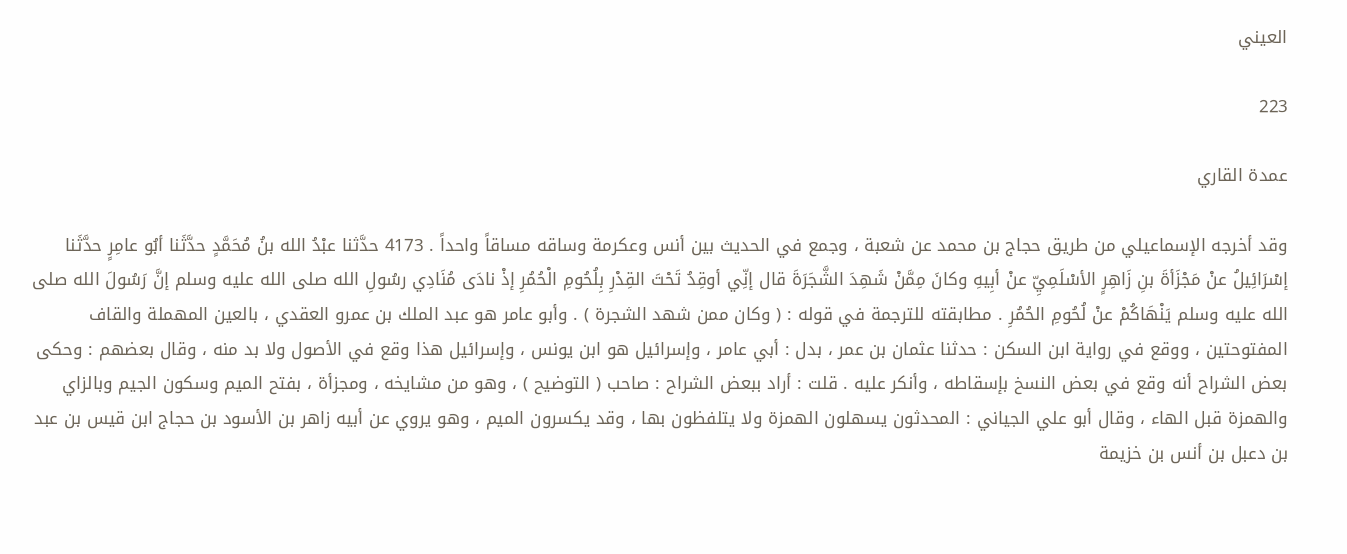العيني

223

عمدة القاري

وقد أخرجه الإسماعيلي من طريق حجاج بن محمد عن شعبة ، وجمع في الحديث بين أنس وعكرمة وساقه مساقاً واحداً . 4173 حدَّثنا عبْدُ الله بنُ مُحَمَّدٍ حدَّثَنا أبُو عامِرٍ حدَّثَنا إسْرَائِيلُ عنْ مَجْزَأةَ بنِ زَاهِرٍ الأسْلَمِيِّ عنْ أبِيهِ وكانَ مِمَّنْ شَهِدَ الشَّجَرَةَ قال إنِّي أوقِدُ تَحْتَ القِدْرِ بِلُحُومِ الْحُمُرِ إذْ نادَى مُنَادِي رسُولِ الله صلى الله عليه وسلم إنَّ رَسُولَ الله صلى الله عليه وسلم يَنْهَاكُمْ عنْ لُحُومِ الحُمُرِ . مطابقته للترجمة في قوله : ( وكان ممن شهد الشجرة ) . وأبو عامر هو عبد الملك بن عمرو العقدي ، بالعين المهملة والقاف المفتوحتين ، ووقع في رواية ابن السكن : حدثنا عثمان بن عمر ، بدل : أبي عامر ، وإسرائيل هو ابن يونس ، وإسرائيل هذا وقع في الأصول ولا بد منه ، وقال بعضهم : وحكى بعض الشراح أنه وقع في بعض النسخ بإسقاطه ، وأنكر عليه . قلت : أراد ببعض الشراح : صاحب ( التوضيح ) ، وهو من مشايخه ، ومجزأة ، بفتح الميم وسكون الجيم وبالزاي والهمزة قبل الهاء ، وقال أبو علي الجياني : المحدثون يسهلون الهمزة ولا يتلفظون بها ، وقد يكسرون الميم ، وهو يروي عن أبيه زاهر بن الأسود بن حجاج ابن قيس بن عبد بن دعبل بن أنس بن خزيمة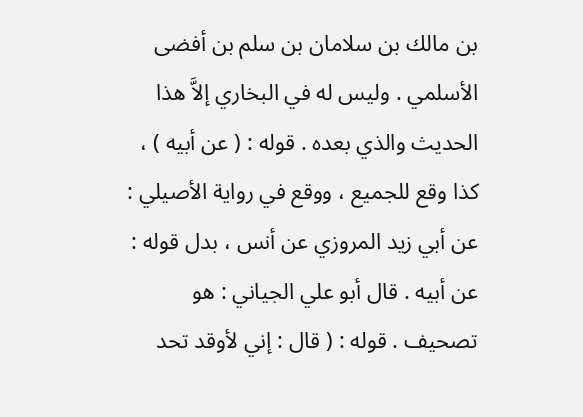بن مالك بن سلامان بن سلم بن أفضى الأسلمي . وليس له في البخاري إلاَّ هذا الحديث والذي بعده . قوله : ( عن أبيه ) ، كذا وقع للجميع ، ووقع في رواية الأصيلي : عن أبي زيد المروزي عن أنس ، بدل قوله : عن أبيه . قال أبو علي الجياني : هو تصحيف . قوله : ( قال : إني لأوقد تحد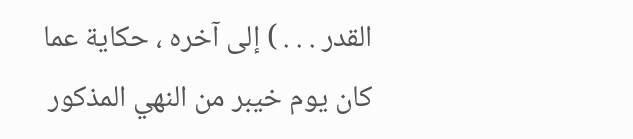القدر . . . ) إلى آخره ، حكاية عما كان يوم خيبر من النهي المذكور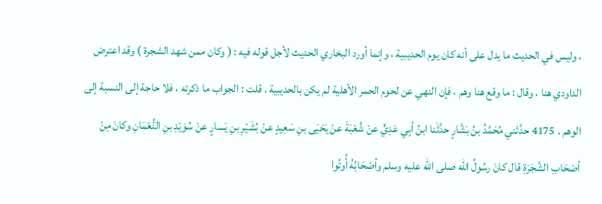، وليس في الحديث ما يدل على أنه كان يوم الحديبية ، وإنما أورد البخاري الحديث لأجل قوله فيه : ( وكان ممن شهد الشجرة ) وقد اعترض الداودي هنا ، وقال : ما وقع هنا وهم ، فإن النهي عن لحوم الحمر الأهلية لم يكن بالحديبية . قلت : الجواب ما ذكرته ، فلا حاجة إلى النسبة إلى الوهم . 4175 حدَّثني مُحَمَّدُ بنُ بَشَّارٍ حدَّثَنا ابنُ أبِي عَدِيٍّ عنْ شُعْبَةَ عنْ يَحْيَى بنِ سَعِيدٍ عنْ بُشَيْرِ بنِ يَسارٍ عنْ سُوَيْدِ بنِ النُّعْمَانِ وكانَ مِنْ أصْحَابِ الشَّجَرَةِ قال كانَ رسُولُ الله صلى الله عليه وسلم وأصْحَابُهُ أُوتُوا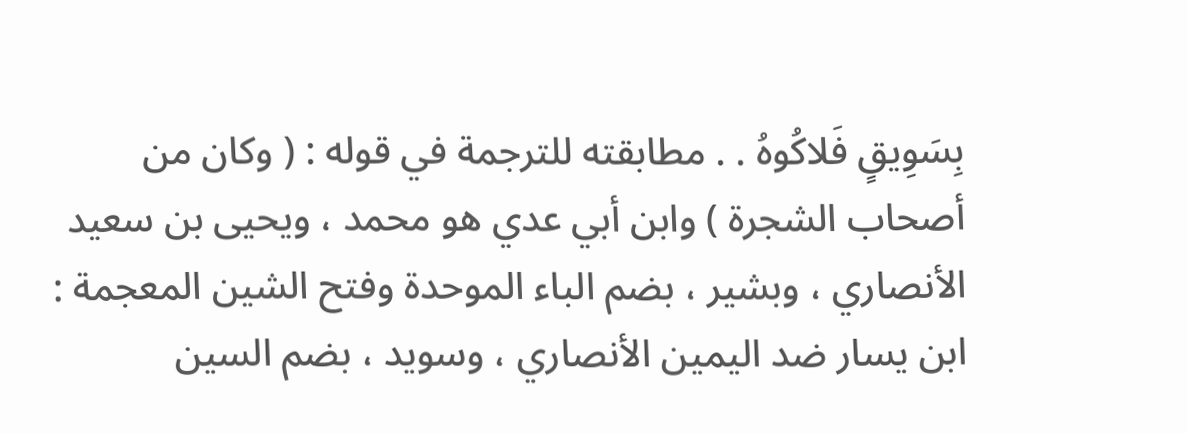بِسَوِيقٍ فَلاكُوهُ . . مطابقته للترجمة في قوله : ( وكان من أصحاب الشجرة ) وابن أبي عدي هو محمد ، ويحيى بن سعيد الأنصاري ، وبشير ، بضم الباء الموحدة وفتح الشين المعجمة : ابن يسار ضد اليمين الأنصاري ، وسويد ، بضم السين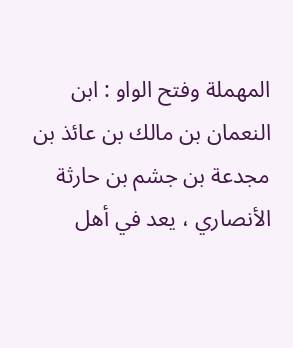المهملة وفتح الواو : ابن النعمان بن مالك بن عائذ بن مجدعة بن جشم بن حارثة الأنصاري ، يعد في أهل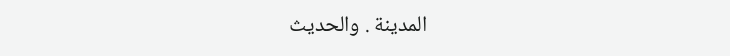المدينة . والحديث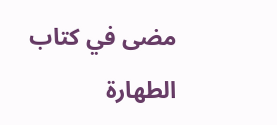مضى في كتاب الطهارة